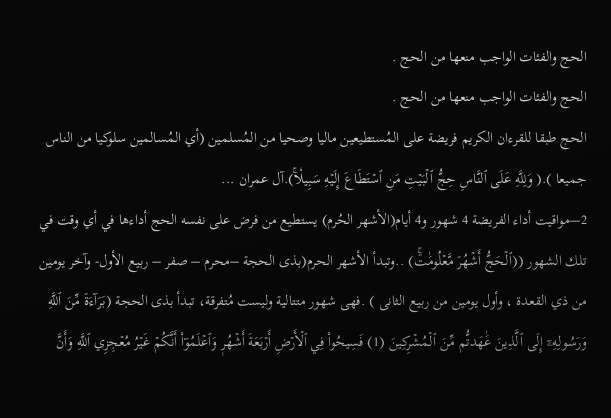الحج والفئات الواجب منعها من الحج .
الحج والفئات الواجب منعها من الحج .
الحج طبقا للقرءان الكريم فريضة على المُستطيعين ماليا وصحيا من المُسلمين (أي المُسالمين سلوكيا من الناس جميعا ).( وَلِلَّهِ عَلَى ٱلنَّاسِ حِجُّ ٱلۡبَيۡتِ مَنِ ٱسۡتَطَاعَ إِلَيۡهِ سَبِيلٗاۚ).آل عمران ...
2—مواقيت أداء الفريضة 4 شهور و4 أيام(الأشهر الحُرم) يستطيع من فرض على نفسه الحج أداءها في أي وقت في تلك الشهور ((ٱلۡحَجُّ أَشۡهُرٞ مَّعۡلُومَٰتٞۚ) ..وتبدأ الأشهر الحرم(بذى الحجة –محرم – صفر – ربيع الأول- وآخر يومين من ذي القعدة ، وأول يومين من ربيع الثانى ) .فهى شهور متتالية وليست مُتفرقة، تبدأ بذى الحجة (بَرَآءَةٞ مِّنَ ٱللَّهِ وَرَسُولِهِۦٓ إِلَى ٱلَّذِينَ عَٰهَدتُّم مِّنَ ٱلۡمُشۡرِكِينَ (1) فَسِيحُواْ فِي ٱلۡأَرۡضِ أَرۡبَعَةَ أَشۡهُرٖ وَٱعۡلَمُوٓاْ أَنَّكُمۡ غَيۡرُ مُعۡجِزِي ٱللَّهِ وَأَنَّ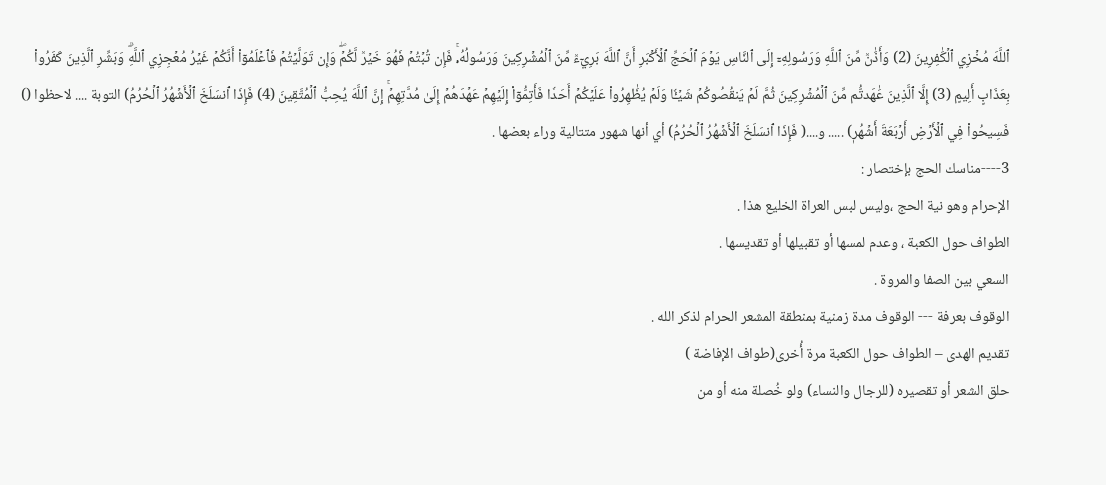ٱللَّهَ مُخۡزِي ٱلۡكَٰفِرِينَ (2) وَأَذَٰنٞ مِّنَ ٱللَّهِ وَرَسُولِهِۦٓ إِلَى ٱلنَّاسِ يَوۡمَ ٱلۡحَجِّ ٱلۡأَكۡبَرِ أَنَّ ٱللَّهَ بَرِيٓءٞ مِّنَ ٱلۡمُشۡرِكِينَ وَرَسُولُهُۥۚ فَإِن تُبۡتُمۡ فَهُوَ خَيۡرٞ لَّكُمۡۖ وَإِن تَوَلَّيۡتُمۡ فَٱعۡلَمُوٓاْ أَنَّكُمۡ غَيۡرُ مُعۡجِزِي ٱللَّهِۗ وَبَشِّرِ ٱلَّذِينَ كَفَرُواْ بِعَذَابٍ أَلِيمٍ (3) إِلَّا ٱلَّذِينَ عَٰهَدتُّم مِّنَ ٱلۡمُشۡرِكِينَ ثُمَّ لَمۡ يَنقُصُوكُمۡ شَيۡـٔٗا وَلَمۡ يُظَٰهِرُواْ عَلَيۡكُمۡ أَحَدٗا فَأَتِمُّوٓاْ إِلَيۡهِمۡ عَهۡدَهُمۡ إِلَىٰ مُدَّتِهِمۡۚ إِنَّ ٱللَّهَ يُحِبُّ ٱلۡمُتَّقِينَ (4) فَإِذَا ٱنسَلَخَ ٱلۡأَشۡهُرُ ٱلۡحُرُمُ) التوبة .... لاحظوا () فَسِيحُواْ فِي ٱلۡأَرۡضِ أَرۡبَعَةَ أَشۡهُرٖ) ..... و....( فَإِذَا ٱنسَلَخَ ٱلۡأَشۡهُرُ ٱلۡحُرُمُ) أي أنها شهور متتالية وراء بعضها .
3----مناسك الحج بإختصار :
الإحرام وهو نية الحج ،وليس لبس العراة الخليع هذا .
الطواف حول الكعبة ، وعدم لمسها أو تقبيلها أو تقديسها .
السعي بين الصفا والمروة .
الوقوف بعرفة --- الوقوف مدة زمنية بمنطقة المشعر الحرام لذكر الله .
تقديم الهدى – الطواف حول الكعبة مرة أُخرى(طواف الإفاضة )
حلق الشعر أو تقصيره (للرجال والنساء) ولو خُصلة منه أو من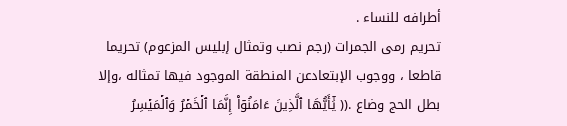أطرافه للنساء .
تحريم رمى الجمرات (رجم نصب وتمثال إبليس المزعوم) تحريما قاطعا ، ووجوب الإبتعادعن المنطقة الموجود فيها تمثاله ،وإلا بطل الحج وضاع .(( يَٰٓأَيُّهَا ٱلَّذِينَ ءَامَنُوٓاْ إِنَّمَا ٱلۡخَمۡرُ وَٱلۡمَيۡسِرُ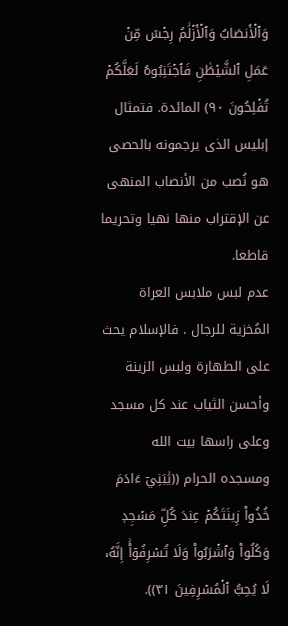وَٱلۡأَنصَابُ وَٱلۡأَزۡلَٰمُ رِجۡسٞ مِّنۡ عَمَلِ ٱلشَّيۡطَٰنِ فَٱجۡتَنِبُوهُ لَعَلَّكُمۡ تُفۡلِحُونَ ٩٠) المائدة. فتمثال إبليس الذى يرجمونه بالحصى هو نُصب من الأنصاب المنهى عن الإقتراب منها نهيا وتحريما قاطعا.
عدم لبس ملابس العراة المُخزية للرجال . فالإسلام يحث على الطهارة ولبس الزينة وأحسن الثياب عند كل مسجد وعلى راسها بيت الله ومسجده الحرام ((يَٰبَنِيٓ ءَادَمَ خُذُواْ زِينَتَكُمۡ عِندَ كُلِّ مَسۡجِدٖ وَكُلُواْ وَٱشۡرَبُواْ وَلَا تُسۡرِفُوٓاْۚ إِنَّهُۥ لَا يُحِبُّ ٱلۡمُسۡرِفِينَ ٣١)).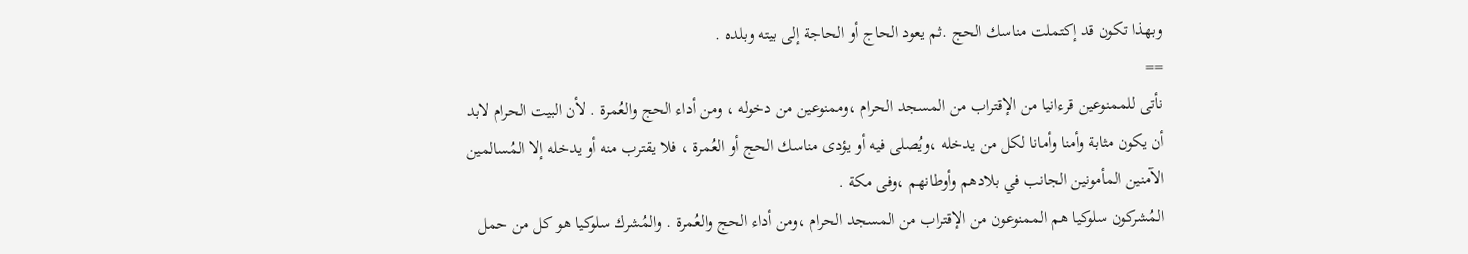وبهذا تكون قد إكتملت مناسك الحج .ثم يعود الحاج أو الحاجة إلى بيته وبلده .
==
نأتى للممنوعين قرءانيا من الإقتراب من المسجد الحرام ،وممنوعين من دخوله ، ومن أداء الحج والعُمرة . لأن البيت الحرام لابد أن يكون مثابة وأمنا وأمانا لكل من يدخله ،ويُصلى فيه أو يؤدى مناسك الحج أو العُمرة ، فلا يقترب منه أو يدخله إلا المُسالمين الآمنين المأمونين الجانب في بلادهم وأوطانهم ،وفى مكة .
المُشركون سلوكيا هم الممنوعون من الإقتراب من المسجد الحرام ،ومن أداء الحج والعُمرة . والمُشرك سلوكيا هو كل من حمل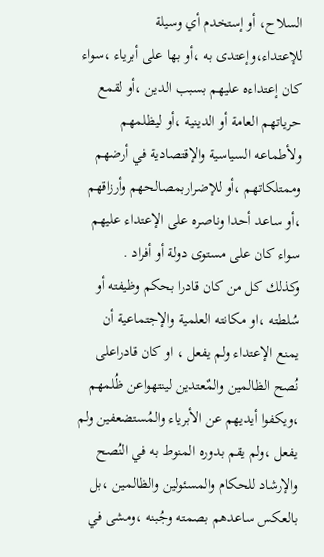السلاح، أو إستخدم أي وسيلة للإعتداء،وإعتدى به ،أو بها على أبرياء ،سواء كان إعتداءه عليهم بسبب الدين ،أو لقمع حرياتهم العامة أو الدينية ،أو ليظلمهم ولأطماعه السياسية والإقتصادية في أرضهم وممتلكاتهم ،أو للإضراربمصالحهم وأرزاقهم ،أو ساعد أحدا وناصره على الإعتداء عليهم سواء كان على مستوى دولة أو أفراد .
وكذلك كل من كان قادرا بحكم وظيفته أو سُلطته ،او مكانته العلمية والإجتماعية أن يمنع الإعتداء ولم يفعل ، او كان قادراعلى نُصح الظالمين والمٌعتدين لينتهواعن ظُلمهم ،ويكفوا أيديهم عن الأبرياء والمُستضعفين ولم يفعل ،ولم يقم بدوره المنوط به في النُصح والإرشاد للحكام والمسئولين والظالمين ،بل بالعكس ساعدهم بصمته وجُبنه ،ومشى في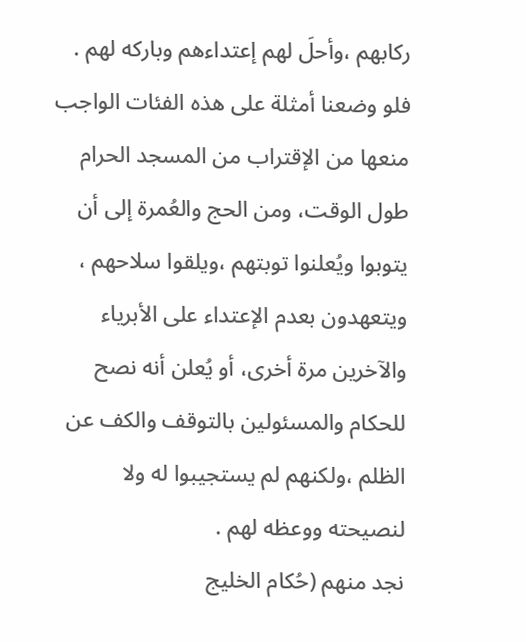ركابهم ،وأحلَ لهم إعتداءهم وباركه لهم .
فلو وضعنا أمثلة على هذه الفئات الواجب منعها من الإقتراب من المسجد الحرام طول الوقت، ومن الحج والعُمرة إلى أن يتوبوا ويُعلنوا توبتهم ،ويلقوا سلاحهم ، ويتعهدون بعدم الإعتداء على الأبرياء والآخرين مرة أخرى، أو يُعلن أنه نصح للحكام والمسئولين بالتوقف والكف عن الظلم ،ولكنهم لم يستجيبوا له ولا لنصيحته ووعظه لهم .
نجد منهم (حُكام الخليج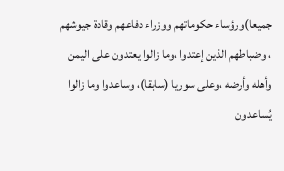جميعا)ورؤساء حكوماتهم ووزراء دفاعهم وقادة جيوشهم ، وضباطهم الذين إعتدوا ،وما زالوا يعتدون على اليمن وأهله وأرضه ،وعلى سوريا (سابقا)، وساعدوا وما زالوا يُساعدون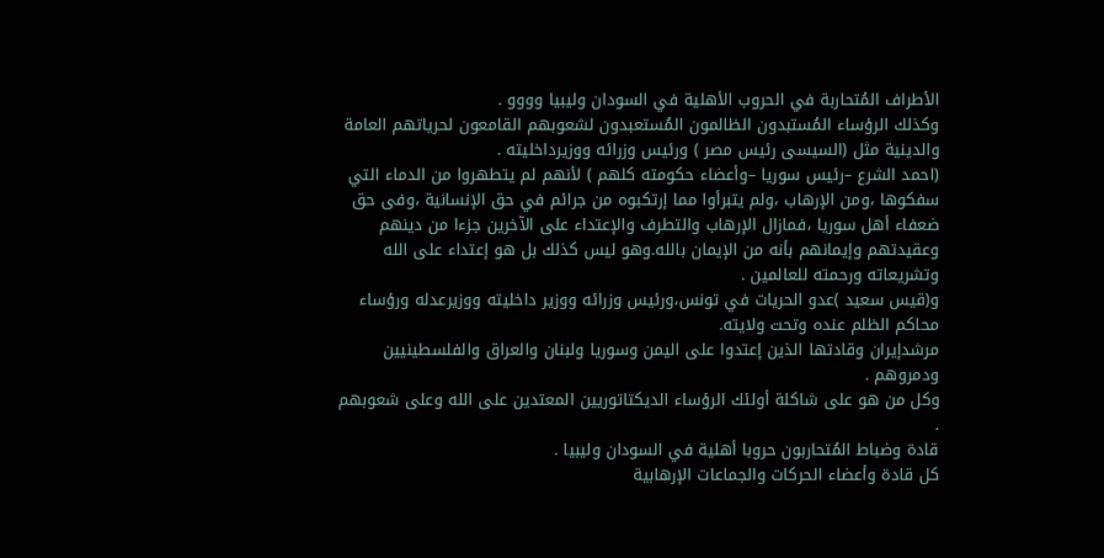الأطراف المُتحاربة في الحروب الأهلية في السودان وليبيا وووو .
وكذلك الرؤساء المُستبدون الظالمون المُستعبدون لشعوبهم القامعون لحرياتهم العامة والدينية مثل (السيسى رئيس مصر ) ورئيس وزرائه ووزيرداخليته .
(احمد الشرع –رئيس سوريا –وأعضاء حكومته كلهم ) لأنهم لم يتطهروا من الدماء التي سفكوها ،ومن الإرهاب ،ولم يتبرأوا مما إرتكبوه من جرائم في حق الإنسانية ،وفى حق ضعفاء أهل سوريا ،فمازال الإرهاب والتطرف والإعتداء على الآخرين جزءا من دينهم وعقيدتهم وإيمانهم بأنه من الإيمان بالله.وهو ليس كذلك بل هو إعتداء على الله وتشريعاته ورحمته للعالمين .
و(قيس سعيد )عدو الحريات في تونس،ورئيس وزرائه ووزير داخليته ووزيرعدله ورؤساء محاكم الظلم عنده وتحت ولايته.
مرشدإيران وقادتها الذين إعتدوا على اليمن وسوريا ولبنان والعراق والفلسطينيين ودمروهم .
وكل من هو على شاكلة أولئك الرؤساء الديكتاتوريين المعتدين على الله وعلى شعوبهم .
قادة وضباط المُتحاربون حروبا أهلية في السودان وليبيا .
كل قادة وأعضاء الحركات والجماعات الإرهابية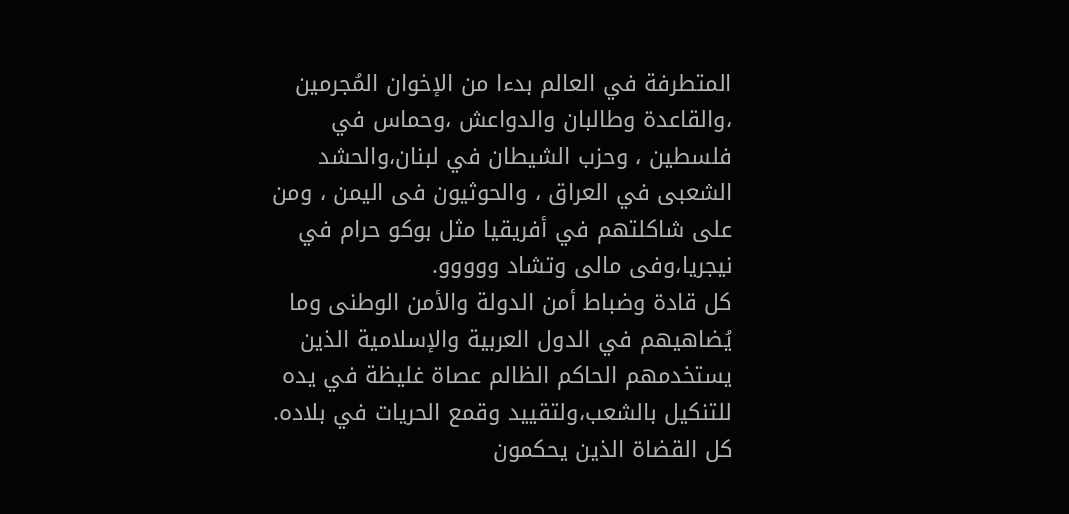المتطرفة في العالم بدءا من الإخوان المُجرمين ،والقاعدة وطالبان والدواعش ،وحماس في فلسطين ، وحزب الشيطان في لبنان،والحشد الشعبى في العراق ، والحوثيون فى اليمن ، ومن على شاكلتهم في أفريقيا مثل بوكو حرام في نيجريا،وفى مالى وتشاد ووووو.
كل قادة وضباط أمن الدولة والأمن الوطنى وما يُضاهيهم في الدول العربية والإسلامية الذين يستخدمهم الحاكم الظالم عصاة غليظة في يده للتنكيل بالشعب،ولتقييد وقمع الحريات في بلاده.
كل القضاة الذين يحكمون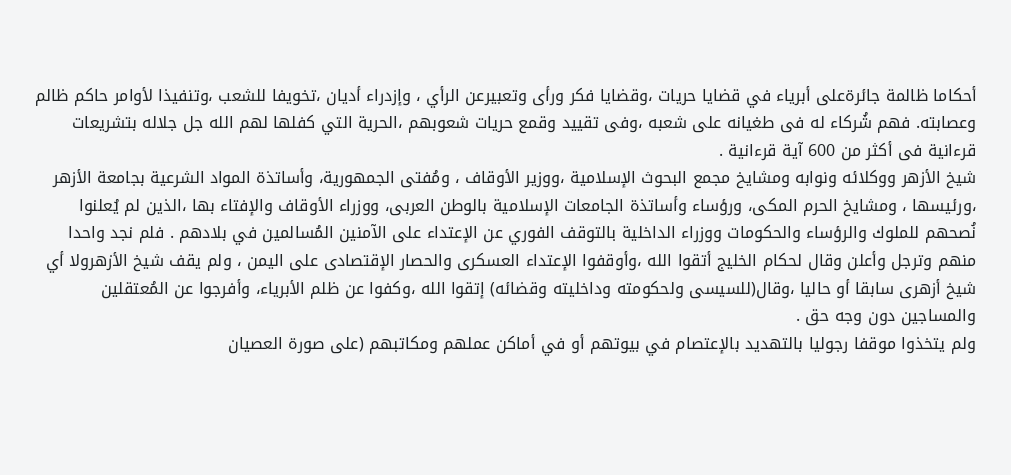أحكاما ظالمة جائرةعلى أبرياء في قضايا حريات ،وقضايا فكر ورأى وتعبيرعن الرأي ، وإزدراء أديان ،تخويفا للشعب ،وتنفيذا لأوامر حاكم ظالم وعصابته. فهم شُركاء له فى طغيانه على شعبه ،وفى تقييد وقمع حريات شعوبهم ،الحرية التي كفلها لهم الله جل جلاله بتشريعات قرءانية فى أكثر من 600 آية قرءانية .
شيخ الأزهر ووكلائه ونوابه ومشايخ مجمع البحوث الإسلامية ،ووزير الأوقاف ، ومُفتى الجمهورية، وأساتذة المواد الشرعية بجامعة الأزهر ،ورئيسها ، ومشايخ الحرم المكى، ورؤساء وأساتذة الجامعات الإسلامية بالوطن العربى، ووزراء الأوقاف والإفتاء بها ،الذين لم يُعلنوا نُصحهم للملوك والرؤساء والحكومات ووزراء الداخلية بالتوقف الفوري عن الإعتداء على الآمنين المُسالمين في بلادهم . فلم نجد واحدا منهم وترجل وأعلن وقال لحكام الخليج أتقوا الله ،وأوقفوا الإعتداء العسكرى والحصار الإقتصادى على اليمن ، ولم يقف شيخ الأزهرولا أي شيخ أزهرى سابقا أو حاليا ،وقال(للسيسى ولحكومته وداخليته وقضائه) إتقوا الله ،وكفوا عن ظلم الأبرياء، وأفرجوا عن المُعتقلين والمساجين دون وجه حق .
ولم يتخذوا موقفا رجوليا بالتهديد بالإعتصام في بيوتهم أو في أماكن عملهم ومكاتبهم (على صورة العصيان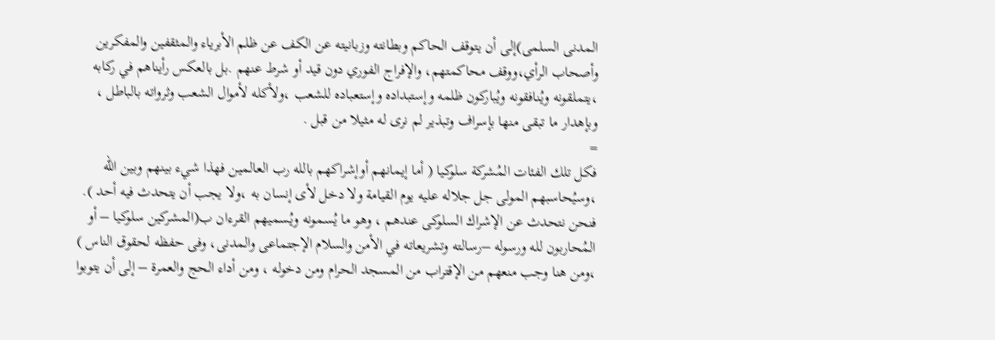المدنى السلمى)إلى أن يتوقف الحاكم وبطانته وزبانيته عن الكف عن ظلم الأبرياء والمثقفين والمفكرين وأصحاب الرأي،ووقف محاكمتهم، والإفراج الفوري دون قيد أو شرط عنهم .بل بالعكس رأيناهم في ركابه ،يتملقونه ويُنافقونه ويُباركون ظلمه وإستبداده وإستعباده للشعب ،ولأكله لأموال الشعب وثرواته بالباطل ، وبإهدار ما تبقى منها بإسراف وتبذير لم نرى له مثيلا من قبل .
=
فكل تلك الفئات المُشركة سلوكيا ( أما إيمانهم أوإشراكهم بالله رب العالمين فهذا شيء بينهم وبين الله ،وسيُحاسبهم المولى جل جلاله عليه يوم القيامة ولا دخل لأى إنسان به ،ولا يجب أن يتحدث فيه أحد ).
فنحن نتحدث عن الإشراك السلوكى عندهم ، وهو ما يُسمونه ويُسميهم القرءان ب(المشركين سلوكيا – أو المُحاربون لله ورسوله –رسالته وتشريعاته في الأمن والسلام الإجتماعى والمدنى، وفى حفظه لحقوق الناس ) ،ومن هنا وجب منعهم من الإقتراب من المسجد الحرام ومن دخوله ، ومن أداء الحج والعمرة – إلى أن يتوبوا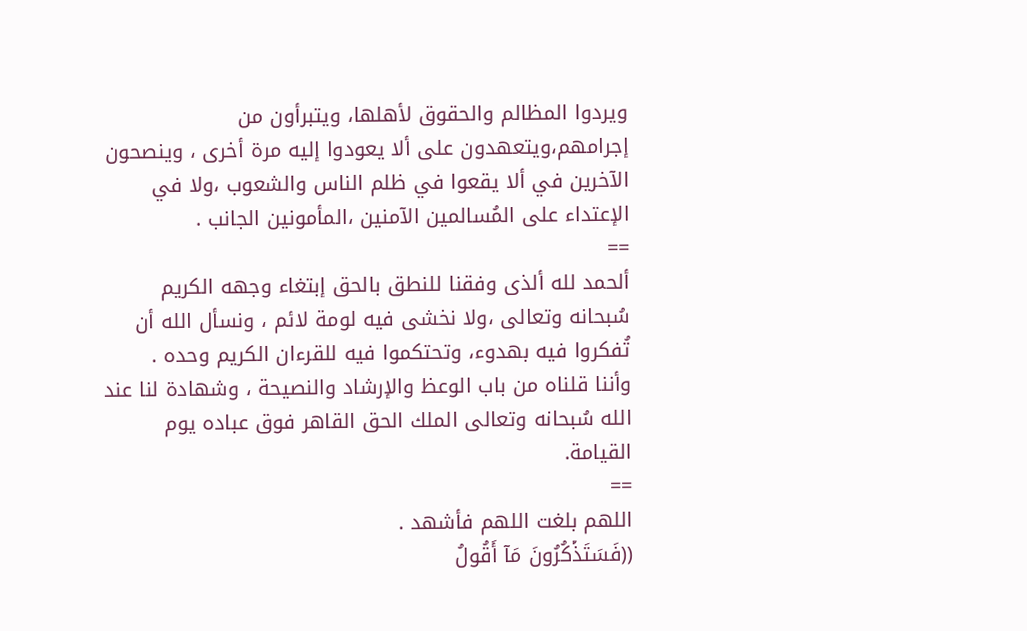ويردوا المظالم والحقوق لأهلها، ويتبرأون من إجرامهم،ويتعهدون على ألا يعودوا إليه مرة أخرى ، وينصحون الآخرين في ألا يقعوا في ظلم الناس والشعوب ،ولا في الإعتداء على المُسالمين الآمنين ،المأمونين الجانب .
==
ألحمد لله ألذى وفقنا للنطق بالحق إبتغاء وجهه الكريم سُبحانه وتعالى ،ولا نخشى فيه لومة لائم ، ونسأل الله أن تُفكروا فيه بهدوء، وتحتكموا فيه للقرءان الكريم وحده .
وأننا قلناه من باب الوعظ والإرشاد والنصيحة ، وشهادة لنا عند الله سُبحانه وتعالى الملك الحق القاهر فوق عباده يوم القيامة.
==
اللهم بلغت اللهم فأشهد .
((فَسَتَذۡكُرُونَ مَآ أَقُولُ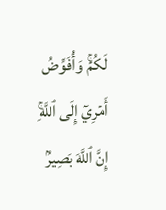لَكُمۡۚ وَأُفَوِّضُ أَمۡرِيٓ إِلَى ٱللَّهِۚ إِنَّ ٱللَّهَ بَصِيرُۢ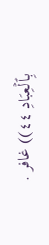بِٱلۡعِبَادِ ٤٤)) غافر .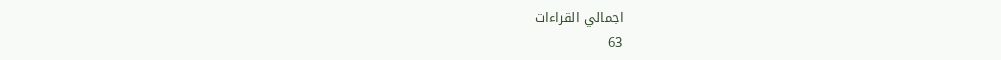اجمالي القراءات
63